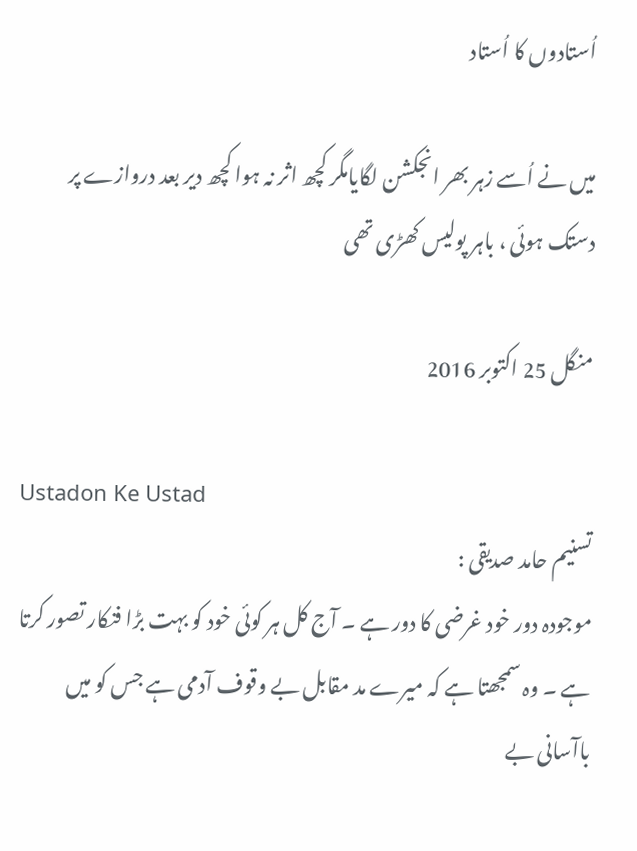اُستادوں کا اُستاد

میں نے اُسے زہر بھر انجکشن لگایامگر کچھ اثر نہ ہوا کچھ دیر بعد دروازے پر دستک ہوئی ، باہر پولیس کھڑی تھی

منگل 25 اکتوبر 2016

Ustadon Ke Ustad
تسنیم حامد صدیقی :
موجودہ دور خود غرضی کا دور ہے ۔ آج کل ہر کوئی خود کو بہت بڑا فنکار تصور کرتا ہے ۔ وہ سمجھتا ہے کہ میرے مد مقابل بے وقوف آدمی ہے جس کو میں باآسانی بے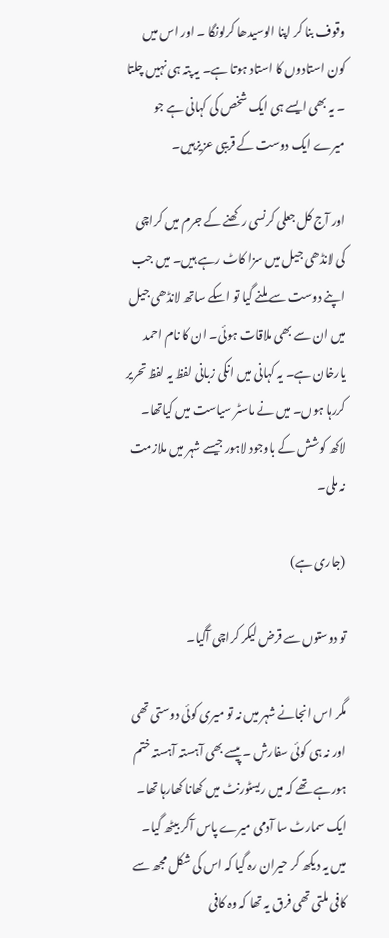وقوف بنا کر اپنا الوسیدھا کرلونگا ۔ اور اس میں کون استادوں کا استاد ہوتا ہے۔ یہ پتہ ہی نہیں چلتا ۔ یہ بھی ایسے ہی ایک شخص کی کہانی ہے جو میرے ایک دوست کے قریبی عزیزہیں۔

اور آج کل جعلی کرنسی رکھنے کے جرم میں کراچی کی لانڈھی جیل میں سزا کاٹ رہے ہیں۔ میں جب اپنے دوست سے ملنے گیا تو اسکے ساتھ لانڈھی جیل میں ان سے بھی ملاقات ہوئی۔ ان کا نام احمد یارخان ہے۔ یہ کہانی میں انکی زبانی لفظ یہ لفظ تحریر کررہا ہوں۔ میں نے ماسٹر سیاست میں کیاتھا۔ لاکھ کوشش کے باوجود لاہور جیسے شہر میں ملازمت نہ ملی۔

(جاری ہے)

تو دوستوں سے قرض لیکر کراچی آگیا۔

مگر اس انجانے شہر میں نہ تو میری کوئی دوستی تھی اور نہ ہی کوئی سفارش ۔ پیسے بھی آہستہ آہستہ ختم ہورہے تھے کہ میں ریسٹورنٹ میں کھانا کھارہا تھا۔ ایک سمارٹ سا آدمی میرے پاس آکر بیٹھ گیا۔ میں یہ دیکھ کر حیران رہ گیا کہ اس کی شکل مجھ سے کافی ملتی تھی فرق یہ تھا کہ وہ کافی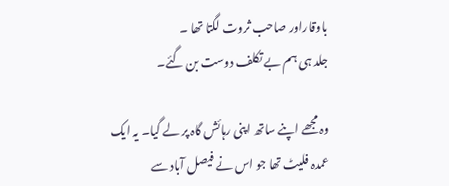باوقاراور صاحب ثروت لگتا تھا ۔
جلد ہی ہم بے تکلف دوست بن گئے۔

وہ مجھے اپنے ساتھ اپنی رہائش گاہ پر لے گیا۔ یہ ایک عمدہ فلیٹ تھا جو اس نے فیصل آباد سے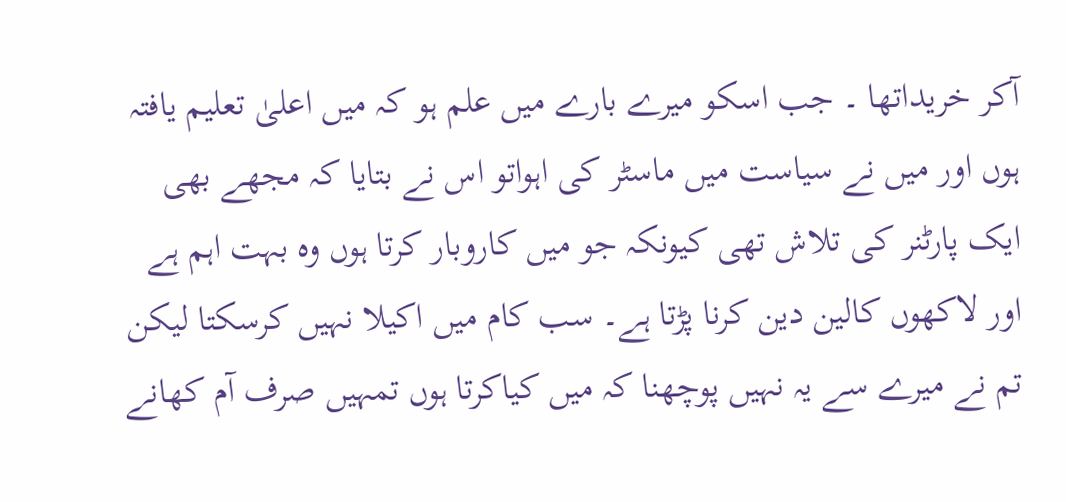آکر خریداتھا ۔ جب اسکو میرے بارے میں علم ہو کہ میں اعلیٰ تعلیم یافتہ ہوں اور میں نے سیاست میں ماسٹر کی اہواتو اس نے بتایا کہ مجھے بھی ایک پارٹنر کی تلاش تھی کیونکہ جو میں کاروبار کرتا ہوں وہ بہت اہم ہے اور لاکھوں کالین دین کرنا پڑتا ہے۔ سب کام میں اکیلا نہیں کرسکتا لیکن تم نے میرے سے یہ نہیں پوچھنا کہ میں کیاکرتا ہوں تمہیں صرف آم کھانے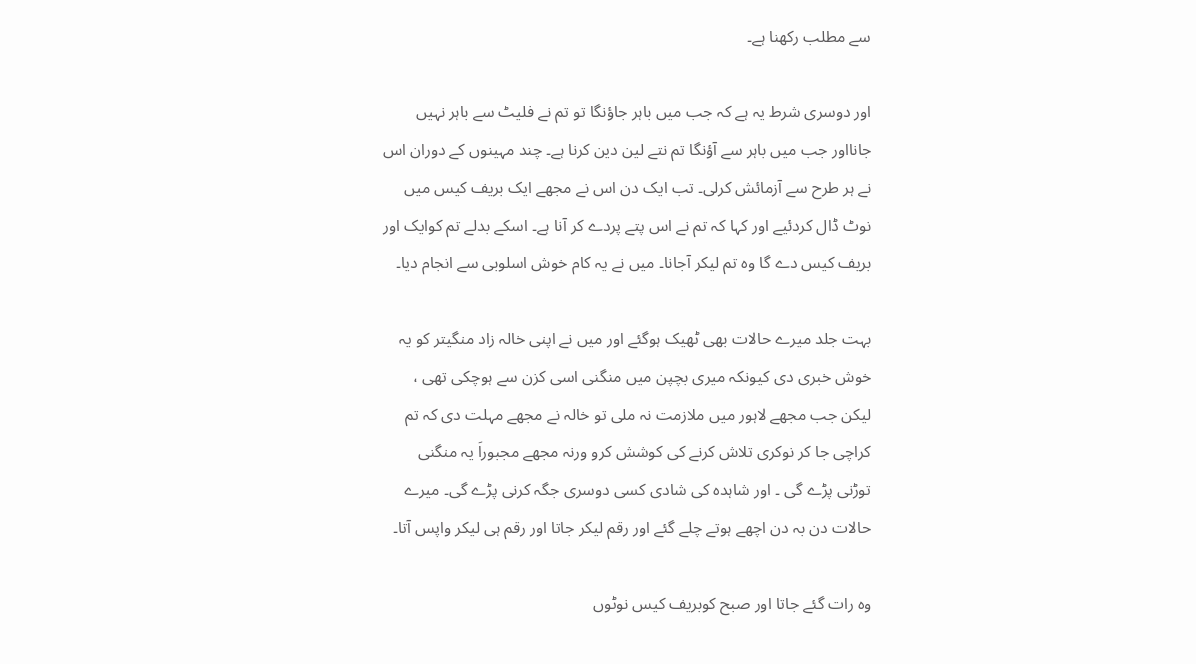سے مطلب رکھنا ہے۔

اور دوسری شرط یہ ہے کہ جب میں باہر جاؤنگا تو تم نے فلیٹ سے باہر نہیں جانااور جب میں باہر سے آؤنگا تم نتے لین دین کرنا ہے۔ چند مہینوں کے دوران اس نے ہر طرح سے آزمائش کرلی۔ تب ایک دن اس نے مجھے ایک بریف کیس میں نوٹ ڈال کردئیے اور کہا کہ تم نے اس پتے پردے کر آنا ہے۔ اسکے بدلے تم کوایک اور بریف کیس دے گا وہ تم لیکر آجانا۔ میں نے یہ کام خوش اسلوبی سے انجام دیا۔

بہت جلد میرے حالات بھی ٹھیک ہوگئے اور میں نے اپنی خالہ زاد منگیتر کو یہ خوش خبری دی کیونکہ میری بچپن میں منگنی اسی کزن سے ہوچکی تھی ، لیکن جب مجھے لاہور میں ملازمت نہ ملی تو خالہ نے مجھے مہلت دی کہ تم کراچی جا کر نوکری تلاش کرنے کی کوشش کرو ورنہ مجھے مجبوراَ یہ منگنی توڑنی پڑے گی ۔ اور شاہدہ کی شادی کسی دوسری جگہ کرنی پڑے گی۔ میرے حالات دن بہ دن اچھے ہوتے چلے گئے اور رقم لیکر جاتا اور رقم ہی لیکر واپس آتا۔

وہ رات گئے جاتا اور صبح کوبریف کیس نوٹوں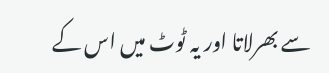سے بھرلاتا اور یہ ٹوٹ میں اس کے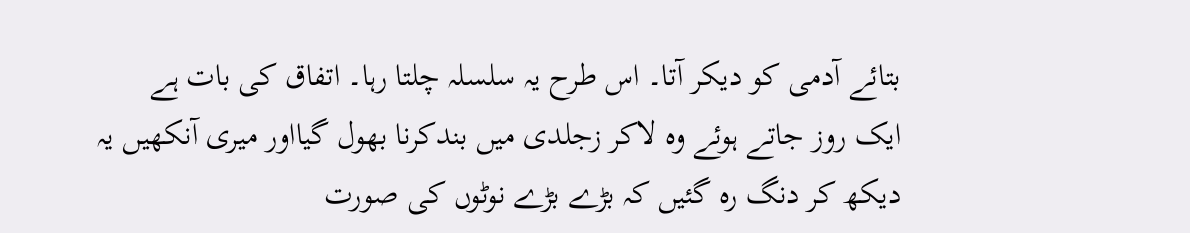بتائے آدمی کو دیکر آتا۔ اس طرح یہ سلسلہ چلتا رہا۔ اتفاق کی بات ہے ایک روز جاتے ہوئے وہ لاکر زجلدی میں بندکرنا بھول گیااور میری آنکھیں یہ دیکھ کر دنگ رہ گئیں کہ بڑے بڑے نوٹوں کی صورت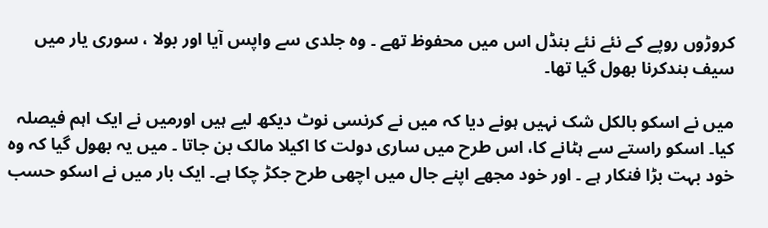کروڑوں روپے کے نئے نئے بنڈل اس میں محفوظ تھے ۔ وہ جلدی سے واپس آیا اور بولا ، سوری یار میں سیف بندکرنا بھول گیا تھا۔

میں نے اسکو بالکل شک نہیں ہونے دیا کہ میں نے کرنسی نوٹ دیکھ لیے ہیں اورمیں نے ایک اہم فیصلہ کیا۔ اسکو راستے سے ہٹانے کا، اس طرح میں ساری دولت کا اکیلا مالک بن جاتا ۔ میں یہ بھول گیا کہ وہ خود بہت بڑا فنکار ہے ۔ اور خود مجھے اپنے جال میں اچھی طرح جکڑ چکا ہے۔ ایک بار میں نے اسکو حسب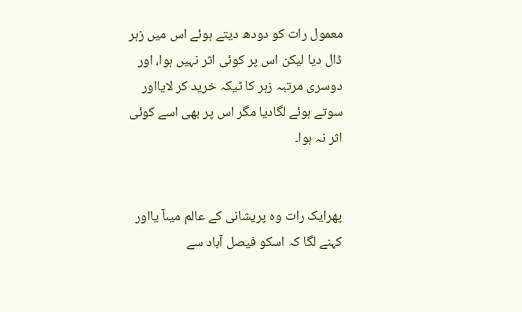معمول رات کو دودھ دیتے ہوئے اس میں زہر ڈال دیا لیکن اس پر کوئی اثر نہیں ہوا، اور دوسری مرتبہ زہر کا ٹیکہ خرید کر لایااور سوتے ہوئے لگادیا مگر اس پر بھی اسے کوئی اثر نہ ہوا۔


پھرایک رات وہ پریشانی کے عالم میںآ یااور کہنے لگا کہ اسکو فیصل آباد سے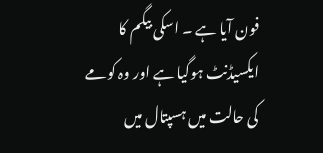فون آیا ہے ۔ اسکی بیگم کا ایکسیڈنٹ ہوگیا ہے اور وہ کومے کی حالت میں ہسپتال میں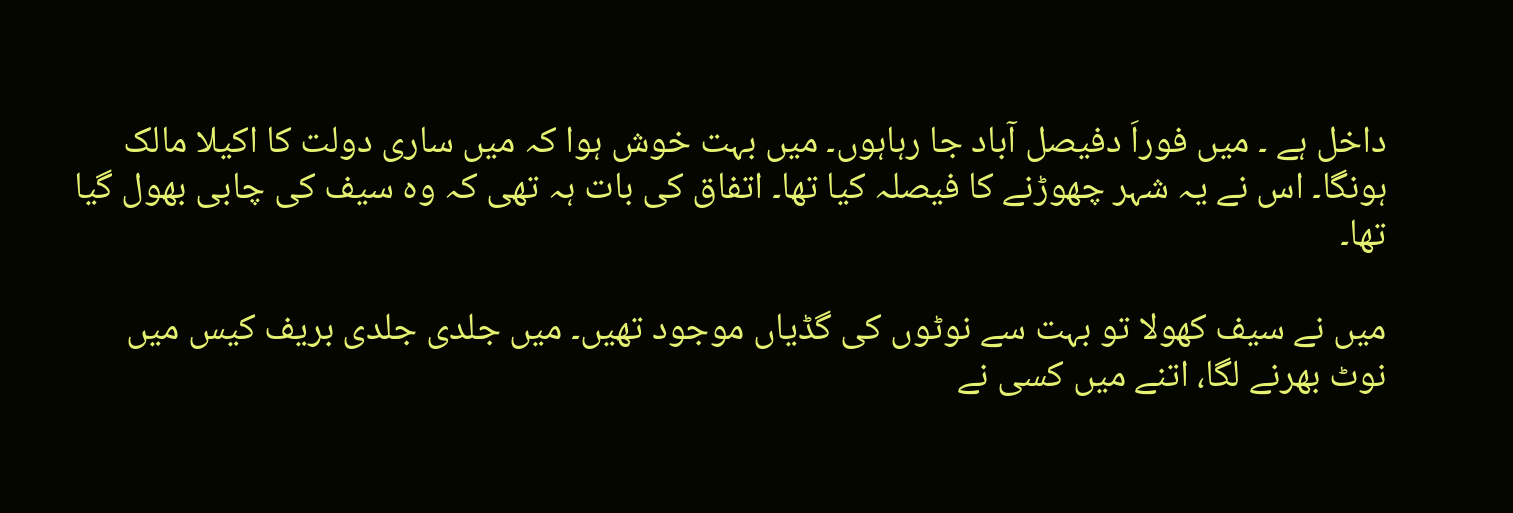داخل ہے ۔ میں فوراَ دفیصل آباد جا رہاہوں۔ میں بہت خوش ہوا کہ میں ساری دولت کا اکیلا مالک ہونگا۔ اس نے یہ شہر چھوڑنے کا فیصلہ کیا تھا۔ اتفاق کی بات ہہ تھی کہ وہ سیف کی چابی بھول گیا تھا۔

میں نے سیف کھولا تو بہت سے نوٹوں کی گڈیاں موجود تھیں۔ میں جلدی جلدی بریف کیس میں نوٹ بھرنے لگا، اتنے میں کسی نے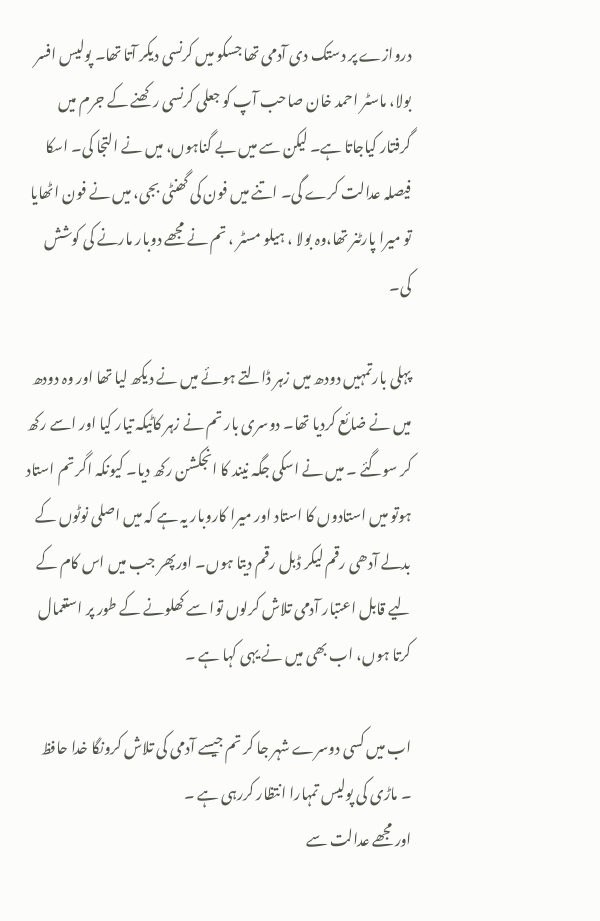دروازے پر دستک دی آدمی تھا جسکو میں کرنسی دیکر آتا تھا۔ پولیس افسر بولا، ماسٹر احمد خان صاحب آپ کو جعلی کرنسی رکھنے کے جرم میں گرفتار کیاجاتا ہے۔ لیکن سے میں بے گناہوں، میں نے التجا کی۔ اسکا فیصلہ عدالت کرے گی۔ اتنے میں فون کی گھنٹی بجی، میں نے فون اٹھایا تو میرا پارٹنر تھا،وہ بولا ، ہیلو مسٹر ، تم نے مجھے دوبار مارنے کی کوشش کی۔

پہلی بارتمہیں دودھ میں زہر ڈالتے ہوئے میں نے دیکھ لیا تھا اور وہ دودھ میں نے ضائع کردیا تھا۔ دوسری بار تم نے زہر کاٹیکہ تیار کیا اور اسے رکھ کر سوگئے ۔ میں نے اسکی جگہ نیند کا انجکشن رکھ دیا۔ کیونکہ اگر تم استاد ہوتو میں استادوں کا استاد اور میرا کاروبار یہ ہے کہ میں اصلی نوٹوں کے بدلے آدھی رقم لیکر ڈبل رقم دیتا ہوں۔ اورپھر جب میں اس کام کے لیے قابل اعتبار آدمی تلاش کرلوں توا سے کھلونے کے طور پر استعمال کرتا ہوں، اب بھی میں نے یہی کہا ہے ۔

اب میں کسی دوسرے شہر جا کر تم جیسے آدمی کی تلاش کرونگا خدا حافظ ۔ ماڑی کی پولیس تمہارا انتظار کررہی ہے ۔
اور مجھے عدالت سے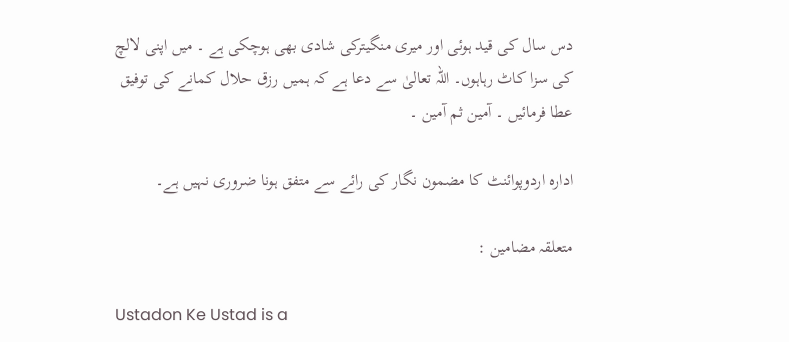دس سال کی قید ہوئی اور میری منگیترکی شادی بھی ہوچکی ہے ۔ میں اپنی لالچ کی سزا کاٹ رہاہوں۔ اللہ تعالیٰ سے دعا ہے کہ ہمیں رزق حلال کمانے کی توفیق عطا فرمائیں ۔ آمین ثم آمین ۔

ادارہ اردوپوائنٹ کا مضمون نگار کی رائے سے متفق ہونا ضروری نہیں ہے۔

متعلقہ مضامین :

Ustadon Ke Ustad is a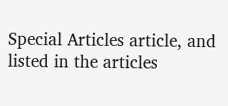Special Articles article, and listed in the articles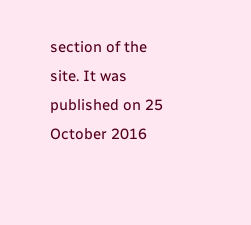section of the site. It was published on 25 October 2016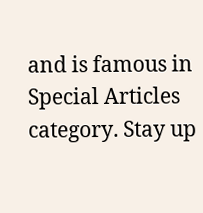and is famous in Special Articles category. Stay up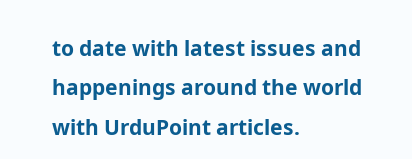to date with latest issues and happenings around the world with UrduPoint articles.